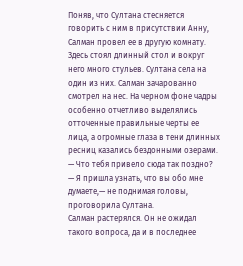Поняв, что Султана стесняется говорить с ним в присутствии Анну, Салман провел ее в другую комнату. Здесь стоял длинный стол и вокруг него много стульев. Султана села на один из них. Салман зачарованно смотрел на нес. На черном фоне чадры особенно отчетливо выделялись отточенные правильные черты ее лица, а огромные глаза в тени длинных ресниц казались бездонными озерами.
— Что тебя привело сюда так поздно?
— Я пришла узнать, что вы обо мне думаете,— не поднимая головы, проговорила Султана.
Салман растерялся. Он не ожидал такого вопроса, да и в последнее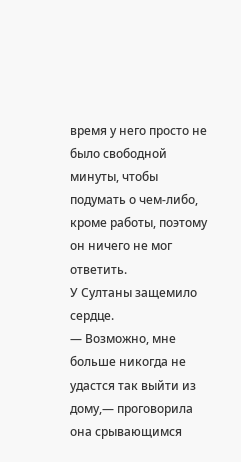время у него просто не было свободной минуты, чтобы подумать о чем-либо, кроме работы, поэтому он ничего не мог ответить.
У Султаны защемило сердце.
— Возможно, мне больше никогда не удастся так выйти из дому,— проговорила она срывающимся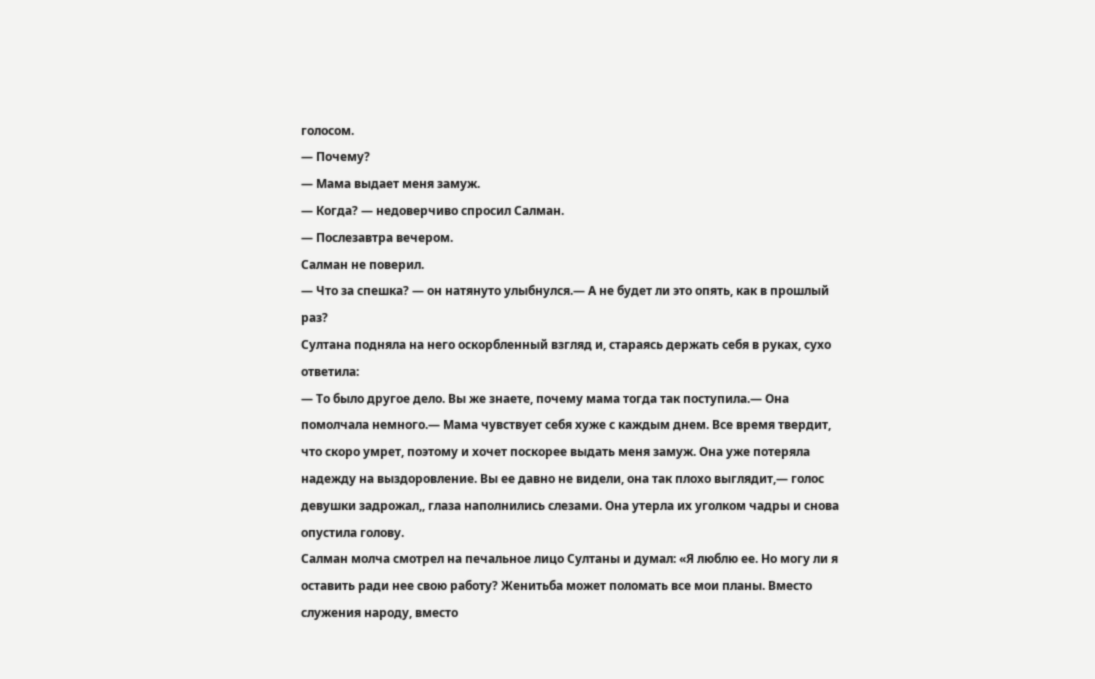голосом.
— Почему?
— Мама выдает меня замуж.
— Когда? — недоверчиво спросил Салман.
— Послезавтра вечером.
Салман не поверил.
— Что за спешка? — он натянуто улыбнулся.— А не будет ли это опять, как в прошлый раз?
Султана подняла на него оскорбленный взгляд и, стараясь держать себя в руках, сухо ответила:
— То было другое дело. Вы же знаете, почему мама тогда так поступила.— Она помолчала немного.— Мама чувствует себя хуже с каждым днем. Все время твердит, что скоро умрет, поэтому и хочет поскорее выдать меня замуж. Она уже потеряла надежду на выздоровление. Вы ее давно не видели, она так плохо выглядит,— голос девушки задрожал,, глаза наполнились слезами. Она утерла их уголком чадры и снова опустила голову.
Салман молча смотрел на печальное лицо Султаны и думал: «Я люблю ее. Но могу ли я оставить ради нее свою работу? Женитьба может поломать все мои планы. Вместо служения народу, вместо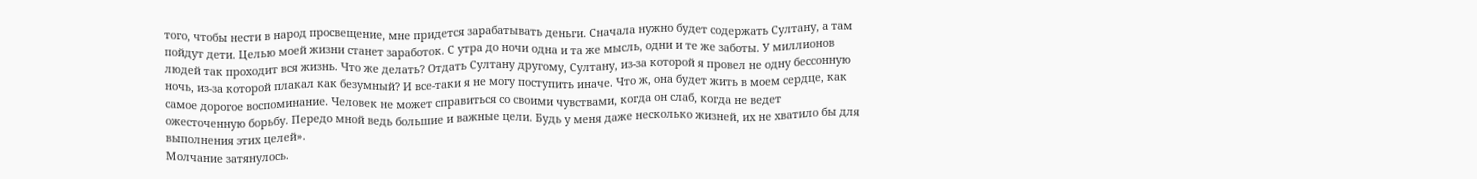того, чтобы нести в народ просвещение, мне придется зарабатывать деньги. Сначала нужно будет содержать Султану, а там пойдут дети. Целью моей жизни станет заработок. С утра до ночи одна и та же мысль, одни и те же заботы. У миллионов людей так проходит вся жизнь. Что же делать? Отдать Султану другому, Султану, из-за которой я провел не одну бессонную ночь, из-за которой плакал как безумный? И все-таки я не могу поступить иначе. Что ж, она будет жить в моем сердце, как самое дорогое воспоминание. Человек не может справиться со своими чувствами, когда он слаб, когда не ведет ожесточенную борьбу. Передо мной ведь большие и важные цели. Будь у меня даже несколько жизней, их не хватило бы для выполнения этих целей».
Молчание затянулось.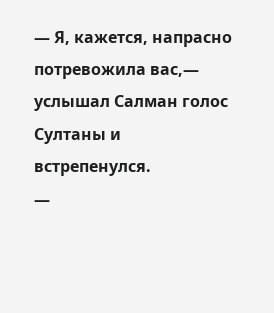— Я, кажется, напрасно потревожила вас,— услышал Салман голос Султаны и встрепенулся.
—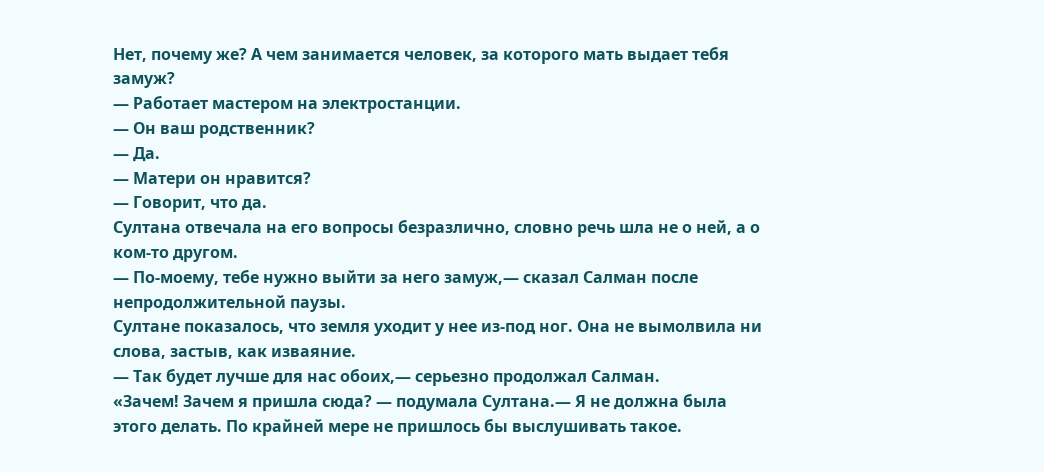Нет, почему же? А чем занимается человек, за которого мать выдает тебя замуж?
— Работает мастером на электростанции.
— Он ваш родственник?
— Да.
— Матери он нравится?
— Говорит, что да.
Султана отвечала на его вопросы безразлично, словно речь шла не о ней, а о ком-то другом.
— По-моему, тебе нужно выйти за него замуж,— сказал Салман после непродолжительной паузы.
Султане показалось, что земля уходит у нее из-под ног. Она не вымолвила ни слова, застыв, как изваяние.
— Так будет лучше для нас обоих,— серьезно продолжал Салман.
«Зачем! Зачем я пришла сюда? — подумала Султана.— Я не должна была этого делать. По крайней мере не пришлось бы выслушивать такое.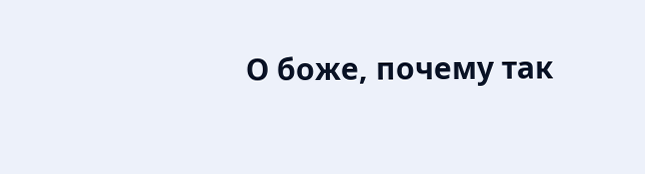О боже, почему так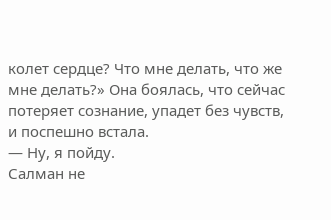колет сердце? Что мне делать, что же мне делать?» Она боялась, что сейчас потеряет сознание, упадет без чувств, и поспешно встала.
— Ну, я пойду.
Салман не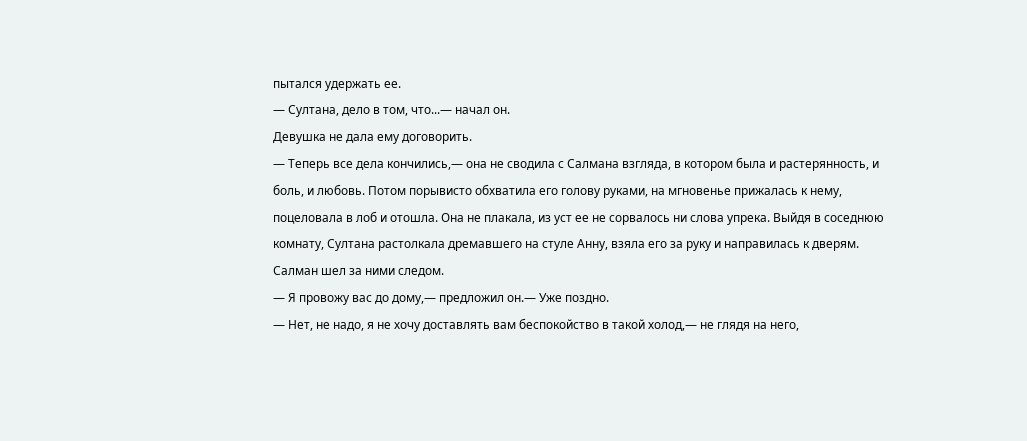пытался удержать ее.
— Султана, дело в том, что...— начал он.
Девушка не дала ему договорить.
— Теперь все дела кончились,— она не сводила с Салмана взгляда, в котором была и растерянность, и боль, и любовь. Потом порывисто обхватила его голову руками, на мгновенье прижалась к нему, поцеловала в лоб и отошла. Она не плакала, из уст ее не сорвалось ни слова упрека. Выйдя в соседнюю комнату, Султана растолкала дремавшего на стуле Анну, взяла его за руку и направилась к дверям. Салман шел за ними следом.
— Я провожу вас до дому,— предложил он.— Уже поздно.
— Нет, не надо, я не хочу доставлять вам беспокойство в такой холод,— не глядя на него,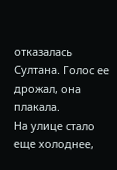отказалась Султана. Голос ее дрожал, она плакала.
На улице стало еще холоднее,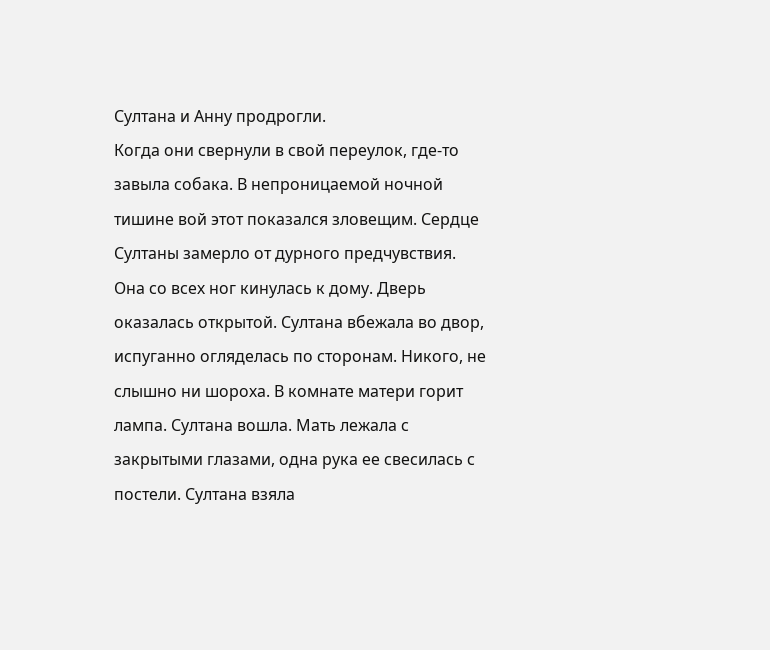Султана и Анну продрогли.
Когда они свернули в свой переулок, где-то завыла собака. В непроницаемой ночной тишине вой этот показался зловещим. Сердце Султаны замерло от дурного предчувствия. Она со всех ног кинулась к дому. Дверь оказалась открытой. Султана вбежала во двор, испуганно огляделась по сторонам. Никого, не слышно ни шороха. В комнате матери горит лампа. Султана вошла. Мать лежала с закрытыми глазами, одна рука ее свесилась с постели. Султана взяла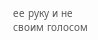ее руку и не своим голосом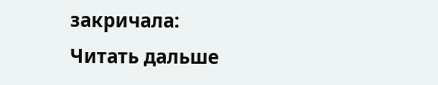закричала:
Читать дальше